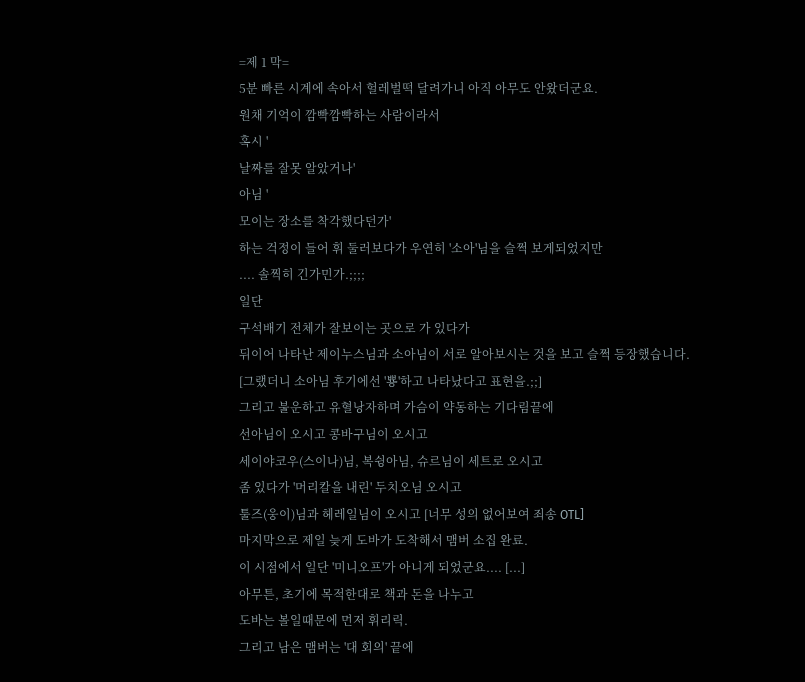=제 1 막=
5분 빠른 시계에 속아서 헐레벌떡 달려가니 아직 아무도 안왔더군요.
원채 기억이 깜빡깜빡하는 사람이라서
혹시 '
날짜를 잘못 알았거나'
아님 '
모이는 장소를 착각했다던가'
하는 걱정이 들어 휘 둘러보다가 우연히 '소아'님을 슬쩍 보게되었지만
.... 솔찍히 긴가민가.;;;;
일단
구석배기 전체가 잘보이는 곳으로 가 있다가
뒤이어 나타난 제이누스님과 소아님이 서로 알아보시는 것을 보고 슬쩍 등장했습니다.
[그랬더니 소아님 후기에선 '뿅'하고 나타났다고 표현을.;;]
그리고 불운하고 유혈낭자하며 가슴이 약동하는 기다림끝에
선아님이 오시고 콩바구님이 오시고
세이야코우(스이나)님, 복슁아님, 슈르님이 세트로 오시고
좀 있다가 '머리칼을 내린' 두치오님 오시고
툴즈(웅이)님과 헤레일님이 오시고 [너무 성의 없어보여 죄송 OTL]
마지막으로 제일 늦게 도바가 도착해서 맴버 소집 완료.
이 시점에서 일단 '미니오프'가 아니게 되었군요.... [...]
아무튼, 초기에 목적한대로 책과 돈을 나누고
도바는 볼일때문에 먼저 휘리릭.
그리고 남은 맴버는 '대 회의' 끝에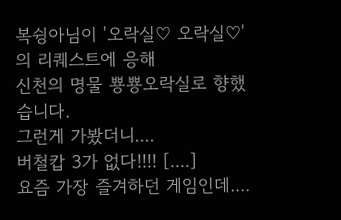복슁아님이 '오락실♡ 오락실♡'의 리퀘스트에 응해
신천의 명물 뿅뿅오락실로 향했습니다.
그런게 가봤더니....
버철캅 3가 없다!!!! [....]
요즘 가장 즐겨하던 게임인데....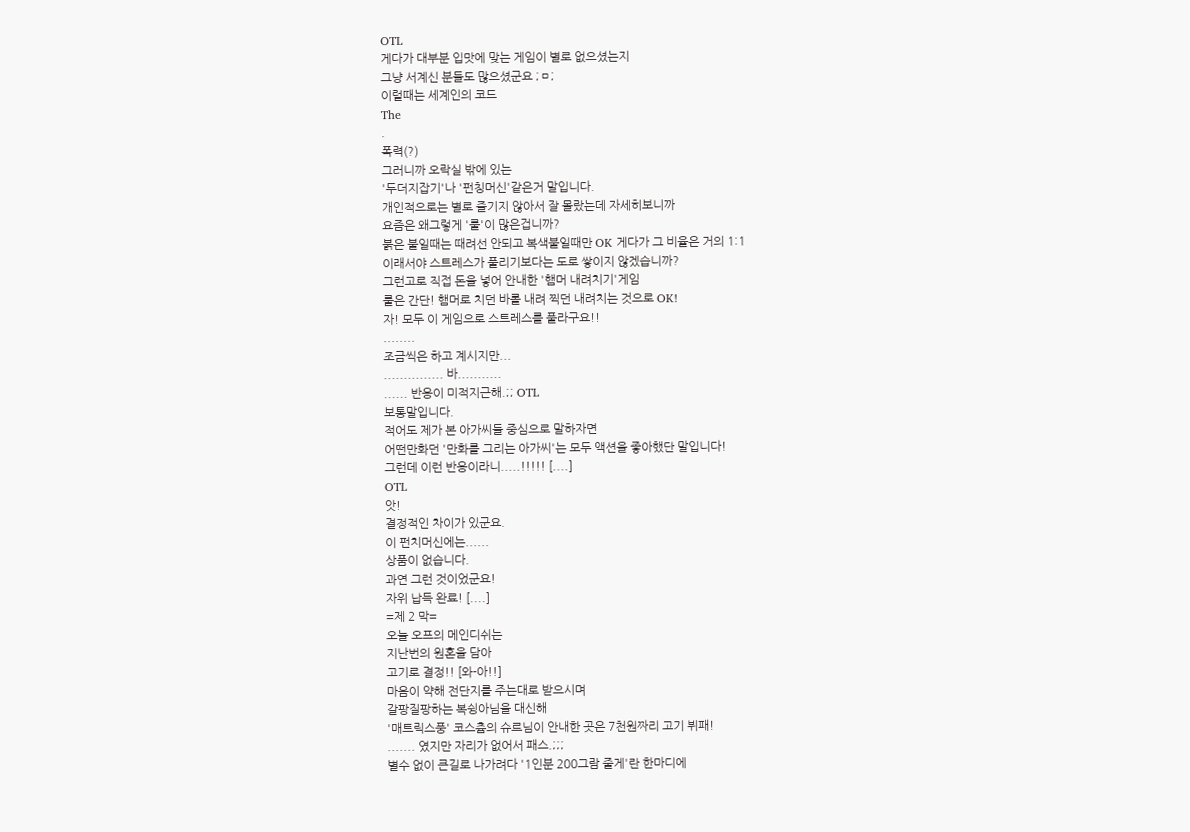OTL
게다가 대부분 입맛에 맞는 게임이 별로 없으셨는지
그냥 서계신 분들도 많으셨군요 ;ㅁ;
이럴때는 세계인의 코드
The
.
폭력(?)
그러니까 오락실 밖에 있는
'두더지잡기'나 '펀칭머신'같은거 말입니다.
개인적으로는 별로 즐기지 않아서 잘 몰랐는데 자세히보니까
요즘은 왜그렇게 '룰'이 많은겁니까?
붉은 불일때는 때려선 안되고 복색불일때만 OK 게다가 그 비율은 거의 1:1
이래서야 스트레스가 풀리기보다는 도로 쌓이지 않겠습니까?
그런고로 직접 돈을 넣어 안내한 '햄머 내려치기'게임
룰은 간단! 햄머로 치던 바롤 내려 찍던 내려치는 것으로 OK!
자! 모두 이 게임으로 스트레스를 풀라구요!!
........
조금씩은 하고 계시지만...
............... 바...........
...... 반응이 미적지근해.;; OTL
보통말입니다.
적어도 제가 본 아가씨들 중심으로 말하자면
어떤만화던 '만화를 그리는 아가씨'는 모두 액션을 좋아했단 말입니다!
그런데 이런 반응이라니.....!!!!! [....]
OTL
앗!
결정적인 차이가 있군요.
이 펀치머신에는......
상품이 없습니다.
과연 그런 것이었군요!
자위 납득 완료! [....]
=제 2 막=
오늘 오프의 메인디쉬는
지난번의 원혼을 담아
고기로 결정!! [와-아!!]
마음이 약해 전단지를 주는대로 받으시며
갈팡질팡하는 복슁아님을 대신해
'매트릭스풍' 코스츔의 슈르님이 안내한 곳은 7천원짜리 고기 뷔패!
....... 였지만 자리가 없어서 패스.;;;
별수 없이 큰길로 나가려다 '1인분 200그람 줄게'란 한마디에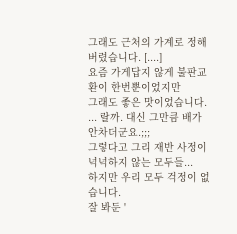그래도 근처의 가계로 정해버렸습니다. [....]
요즘 가게답지 않게 불판교환이 한번뿐이었지만
그래도 좋은 맛이었습니다. ... 랄까. 대신 그만큼 배가 안차더군요.;;;
그렇다고 그리 재반 사정이 넉넉하지 않는 모두들...
하지만 우리 모두 걱정이 없습니다.
잘 봐둔 '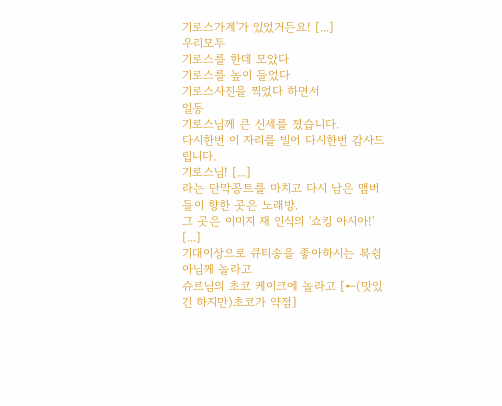기로스가계'가 있었거든요! [...]
우리모두
기로스를 한데 모았다
기로스를 높이 들었다
기로스사진을 찍었다 하면서
일동
기로스님께 큰 신세를 졌습니다.
다시한번 이 자리를 빌어 다시한번 감사드립니다.
기로스님! [...]
라는 단막꽁트를 마치고 다시 남은 맴버들이 향한 곳은 노래방.
그 곳은 이미지 재 인식의 '쇼킹 아시아!' [...]
기대이상으로 큐티송을 좋아하시는 복슁아님께 놀라고
슈르님의 초코 케이크에 놀라고 [←(맛있긴 하지만)초코가 약점]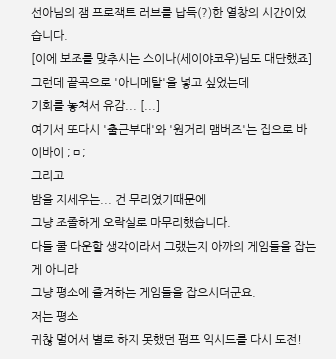선아님의 잼 프로잭트 러브를 납득(?)한 열창의 시간이었습니다.
[이에 보조를 맞추시는 스이나(세이야코우)님도 대단했죠]
그런데 끝곡으로 '아니메탈'을 넣고 싶었는데
기회를 놓쳐서 유감... [...]
여기서 또다시 '출근부대'와 '원거리 맴버즈'는 집으로 바이바이 ;ㅁ;
그리고
밤을 지세우는... 건 무리였기때문에
그냥 조졸하게 오락실로 마무리했습니다.
다들 쿨 다운할 생각이라서 그랬는지 아까의 게임들을 잡는게 아니라
그냥 평소에 즐겨하는 게임들을 잡으시더군요.
저는 평소
귀찮 멀어서 별로 하지 못했던 펌프 익시드를 다시 도전!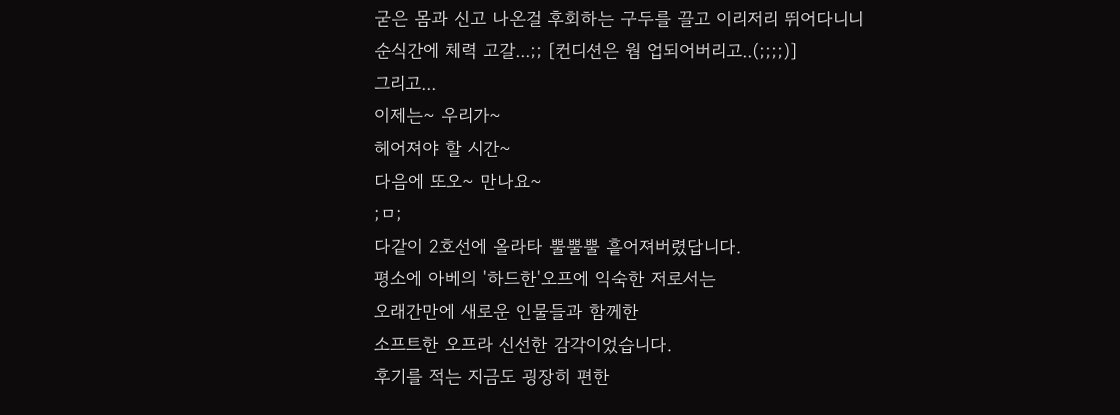굳은 몸과 신고 나온걸 후회하는 구두를 끌고 이리저리 뛰어다니니
순식간에 체력 고갈...;; [컨디션은 웜 업되어버리고..(;;;;)]
그리고...
이제는~ 우리가~
헤어져야 할 시간~
다음에 또오~ 만나요~
;ㅁ;
다같이 2호선에 올라타 뿔뿔뿔 흩어져버렸답니다.
평소에 아베의 '하드한'오프에 익숙한 저로서는
오래간만에 새로운 인물들과 함께한
소프트한 오프라 신선한 감각이었습니다.
후기를 적는 지금도 굉장히 편한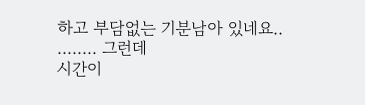하고 부담없는 기분남아 있네요..
........ 그런데
시간이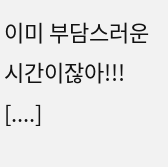이미 부담스러운 시간이잖아!!! [....]